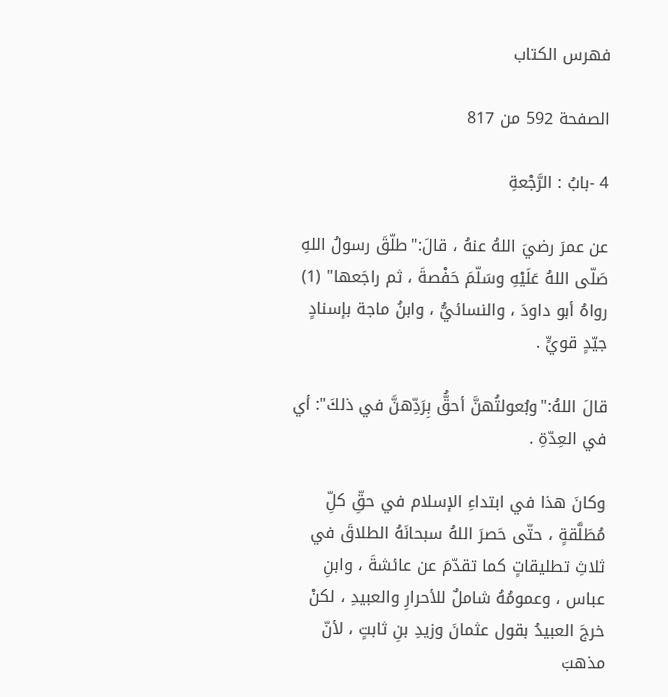فهرس الكتاب

الصفحة 592 من 817

4 -بابُ : الرَّجْعةِ

عن عمرَ رضيَ اللهُ عنهُ ، قالَ:"طلّقَ رسولُ اللهِ صَلّى اللهُ عَلَيْهِ وسَلّمَ حَفْصةَ ، ثم راجَعها" (1) رواهُ أبو داودَ ، والنسائيُّ ، وابنُ ماجة بإسنادٍ جيّدٍ قويٍّ .

قالَ اللهُ:"وبُعولتُهنَّ أحقُّ بِرَدِّهنَّ في ذلكَ": أي في العِدّةِ .

وكانَ هذا في ابتداءِ الإسلام في حقِّ كلِّ مُطَلَّقةٍ ، حتّى حَصرَ اللهُ سبحانَهُ الطلاقَ في ثلاثِ تطليقاتٍ كما تقدّمَ عن عائشةَ ، وابنِ عباس ، وعمومُهُ شاملٌ للأحرارِ والعبيدِ ، لكنْ خرجَ العبيدُ بقول عثمانَ وزيدِ بنِ ثابتٍ ، لأنّ مذهبَ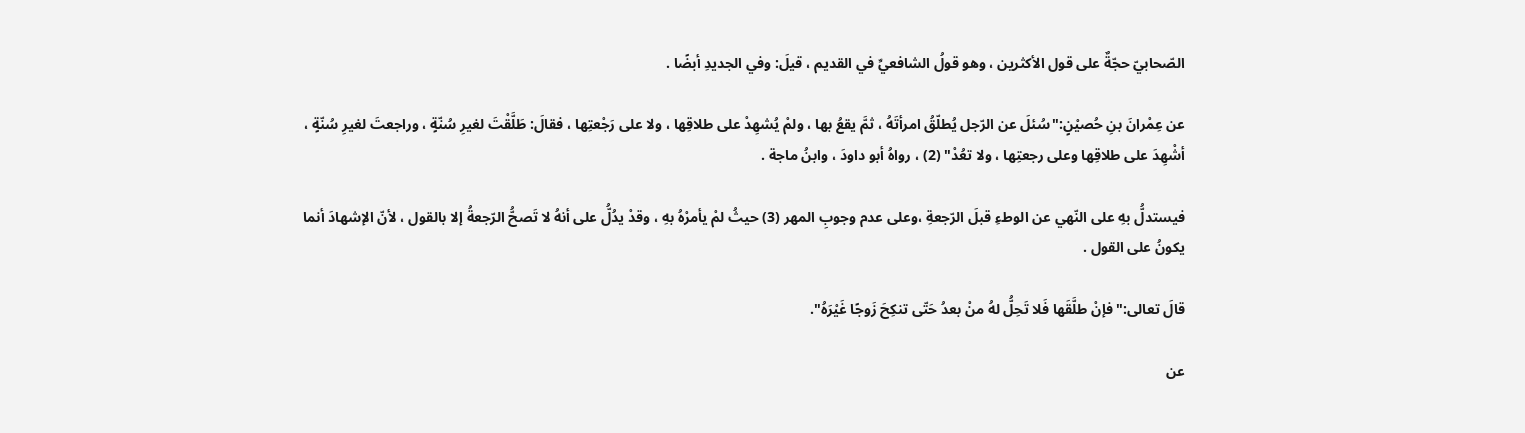الصّحابيّ حجّةٌ على قول الأكثرين ، وهو قولُ الشافعيِّ في القديم ، قيلَ: وفي الجديدِ أبضًا .

عن عِمْرانَ بنِ حُصيْنٍ:"سُئلَ عن الرّجل يُطلّقُ امرأتَهُ ، ثمَّ يقعُ بها ، ولمْ يُشهِدْ على طلاقِها ، ولا على رَجْعتِها ، فقالَ: طَلَّقْتَ لغيرِ سُنّةٍ ، وراجعتَ لغيرِ سُنّةٍ ، أشْهِدَ على طلاقِها وعلى رجعتِها ، ولا تعُدْ" (2) ، رواهُ أبو داودَ ، وابنُ ماجة .

فيستدلُّ بهِ على النّهي عن الوطءِ قبلَ الرّجعةِ ،وعلى عدم وجوبِ المهر (3) حيثُ لمْ يأمرْهُ بهِ ، وقدْ يدُلُّ على أنهُ لا تَصحُّ الرّجعةُ إلا بالقول ، لأنّ الإشهادَ أنما يكونُ على القول .

قالَ تعالى:"فإنْ طلَّقَها فَلا تَحِلُّ لهُ منْ بعدُ حَتّى تنكِحَ زَوجًا غَيْرَهُ".

عن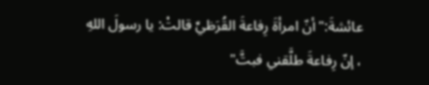عائشةَ:"أنّ امرأةَ رِفاعةَ القُرَظيِّ قالتْ: يا رسولَ اللهِ ، إنّ رِفاعةَ طلَّقني فبتَّ"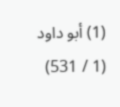(1) أبو داود (1 / 531)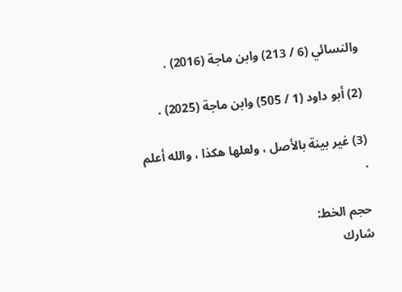والنسائي (6 / 213) وابن ماجة (2016) .

(2) أبو داود (1 / 505) وابن ماجة (2025) .

(3) غير بينة بالأصل ، ولعلها هكذا ، والله أعلم .

حجم الخط:
شارك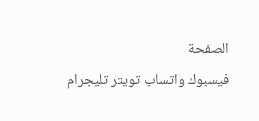الصفحة
فيسبوك واتساب تويتر تليجرام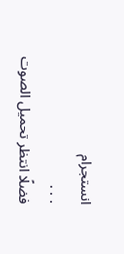انستجرام
. . .
فضلًا انتظر تحميل الصوت